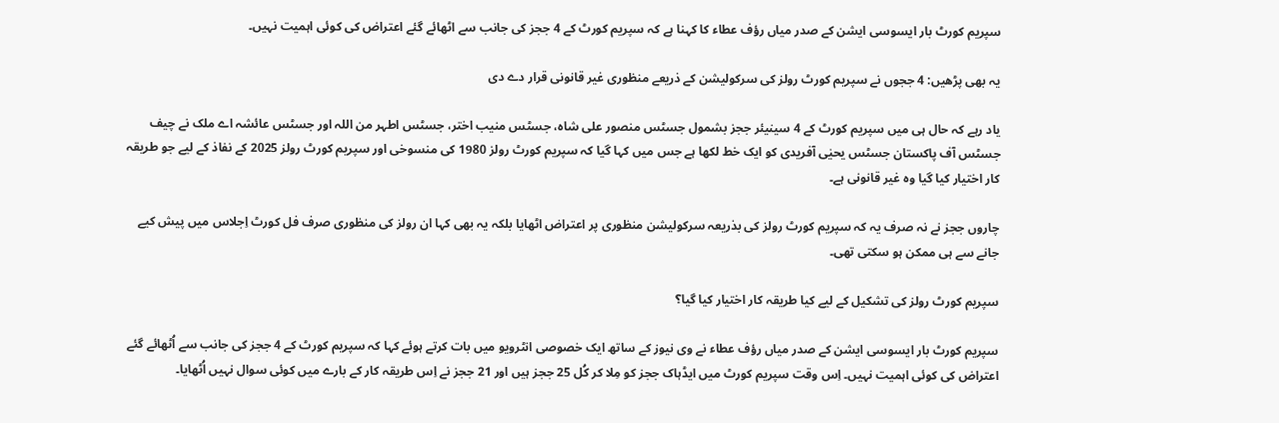سپریم کورٹ بار ایسوسی ایشن کے صدر میاں رؤف عطاء کا کہنا ہے کہ سپریم کورٹ کے 4 ججز کی جانب سے اٹھائے گئے اعتراض کی کوئی اہمیت نہیں۔

یہ بھی پڑھیں: 4 ججوں نے سپریم کورٹ رولز کی سرکولیشن کے ذریعے منظوری غیر قانونی قرار دے دی

یاد رہے کہ حال ہی میں سپریم کورٹ کے 4 سینیئر ججز بشمول جسٹس منصور علی شاہ، جسٹس منیب اختر، جسٹس اطہر من اللہ اور جسٹس عائشہ اے ملک نے چیف جسٹس آف پاکستان جسٹس یحیٰی آفریدی کو ایک خط لکھا ہے جس میں کہا گیا کہ سپریم کورٹ رولز 1980 کی منسوخی اور سپریم کورٹ رولز 2025 کے نفاذ کے لیے جو طریقہ کار اختیار کیا گیا وہ غیر قانونی ہے۔

چاروں ججز نے نہ صرف یہ کہ سپریم کورٹ رولز کی بذریعہ سرکولیشن منظوری پر اعتراض اٹھایا بلکہ یہ بھی کہا ان رولز کی منظوری صرف فل کورٹ اِجلاس میں پیش کیے جانے سے ہی ممکن ہو سکتی تھی۔

سپریم کورٹ رولز کی تشکیل کے لیے کیا طریقہ کار اختیار کیا گیا؟

سپریم کورٹ بار ایسوسی ایشن کے صدر میاں رؤف عطاء نے وی نیوز کے ساتھ ایک خصوصی انٹرویو میں بات کرتے ہوئے کہا کہ سپریم کورٹ کے 4 ججز کی جانب سے اُٹھائے گئے اعتراض کی کوئی اہمیت نہیں۔ اِس وقت سپریم کورٹ میں ایڈہاک ججز کو مِلا کر کُل 25 ججز ہیں اور 21 ججز نے اِس طریقہ کار کے بارے میں کوئی سوال نہیں اُٹھایا۔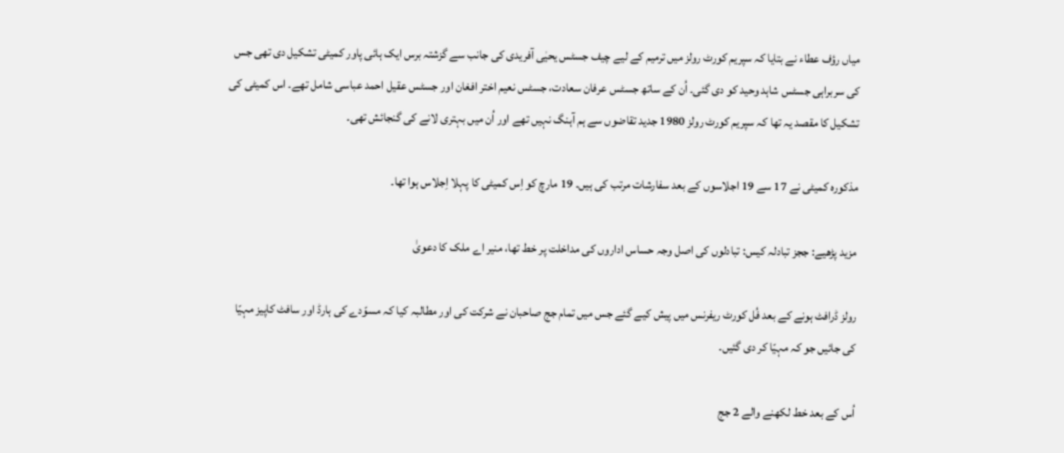میاں رؤف عطاء نے بتایا کہ سپریم کورٹ رولز میں ترمیم کے لیے چیف جسٹس یحیٰی آفریدی کی جانب سے گزشتہ برس ایک ہائی پاور کمیٹی تشکیل دی تھی جس کی سربراہی جسٹس شاہد وحید کو دی گئی۔ اُن کے ساتھ جسٹس عرفان سعادت، جسٹس نعیم اختر افغان اور جسٹس عقیل احمد عباسی شامل تھے۔ اس کمیٹی کی تشکیل کا مقصد یہ تھا کہ سپریم کورٹ رولز 1980 جدید تقاضوں سے ہم آہنگ نہیں تھے اور اُن میں بہتری لانے کی گنجائش تھی۔

مذکورہ کمیٹی نے 17 سے 19 اجلاسوں کے بعد سفارشات مرتب کی ہیں۔ 19 مارچ کو اِس کمیٹی کا پہلا اِجلاس ہوا تھا۔

مزید پڑھیے: ججز تبادلہ کیس: تبادلوں کی اصل وجہ حساس اداروں کی مداخلت پر خط تھا، منیر اے ملک کا دعویٰ

رولز ڈرافٹ ہونے کے بعد فُل کورٹ ریفرنس میں پیش کیے گئے جس میں تمام جج صاحبان نے شرکت کی اور مطالبہ کیا کہ مسوّدے کی ہارڈ اور سافٹ کاپیز مہیّا کی جائیں جو کہ مہیّا کر دی گئیں۔

اُس کے بعد خط لکھنے والے 2 جج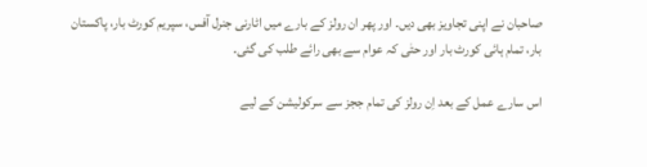صاحبان نے اپنی تجاویز بھی دیں۔ اور پھر ان رولز کے بارے میں اٹارنی جنرل آفس، سپریم کورٹ بار، پاکستان بار، تمام ہائی کورٹ بار اور حتٰی کہ عوام سے بھی رائے طلب کی گئی۔

اس سارے عمل کے بعد اِن رولز کی تمام ججز سے سرکولیشن کے لیے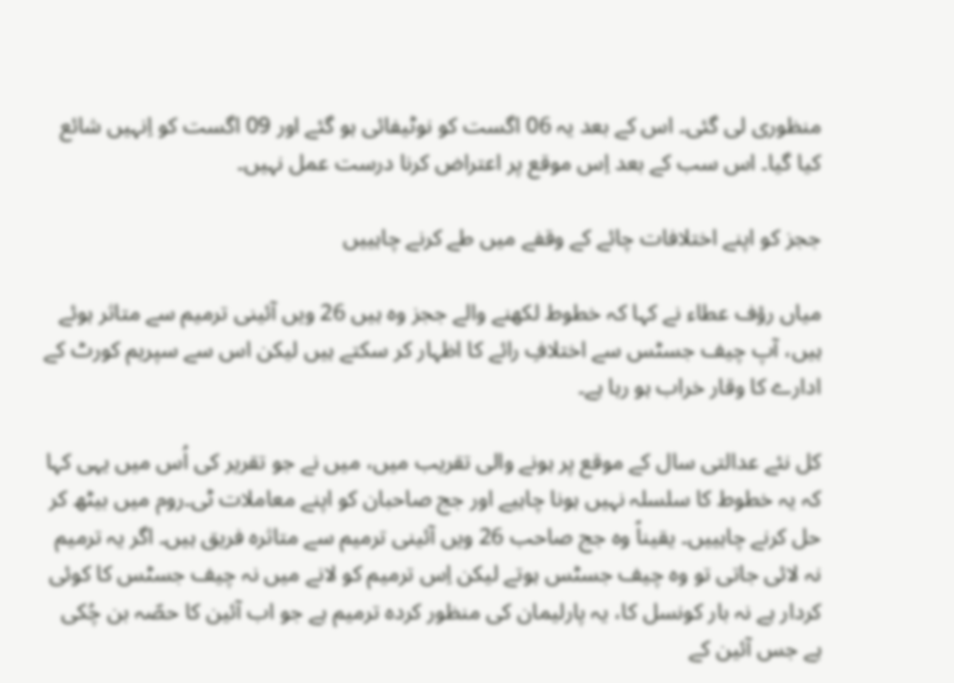منظوری لی گئی۔ اس کے بعد یہ 06 اگست کو نوٹیفائی ہو گئے اور 09 اگست کو اِنہیں شائع کیا گیا۔ اس سب کے بعد اِس موقع پر اعتراض کرنا درست عمل نہیں۔

ججز کو اپنے اختلافات چائے کے وقفے میں طے کرنے چاہییں

میاں رؤف عطاء نے کہا کہ خطوط لکھنے والے ججز وہ ہیں 26 ویں آئینی ترمیم سے متاثر ہوئے ہیں، آپ چیف جسٹس سے اختلافِ رائے کا اظہار کر سکتے ہیں لیکن اس سے سپریم کورٹ کے ادارے کا وقار خراب ہو رہا ہے۔

کل نئے عدالتی سال کے موقع پر ہونے والی تقریب میں، میں نے جو تقریر کی اُس میں یہی کہا کہ یہ خطوط کا سلسلہ نہیں ہونا چاہیے اور جج صاحبان کو اپنے معاملات ٹی۔روم میں بیٹھ کر حل کرنے چاہییں۔ یقیناً وہ جج صاحب 26 ویں آئینی ترمیم سے متاثرہ فریق ہیں۔ اگر یہ ترمیم نہ لائی جاتی تو وہ چیف جسٹس ہوتے لیکن اِس ترمیم کو لانے میں نہ چیف جسٹس کا کوئی کردار ہے نہ بار کونسل کا، یہ پارلیمان کی منظور کردہ ترمیم ہے جو اب آئین کا حصّہ بن چُکی ہے جس آئین کے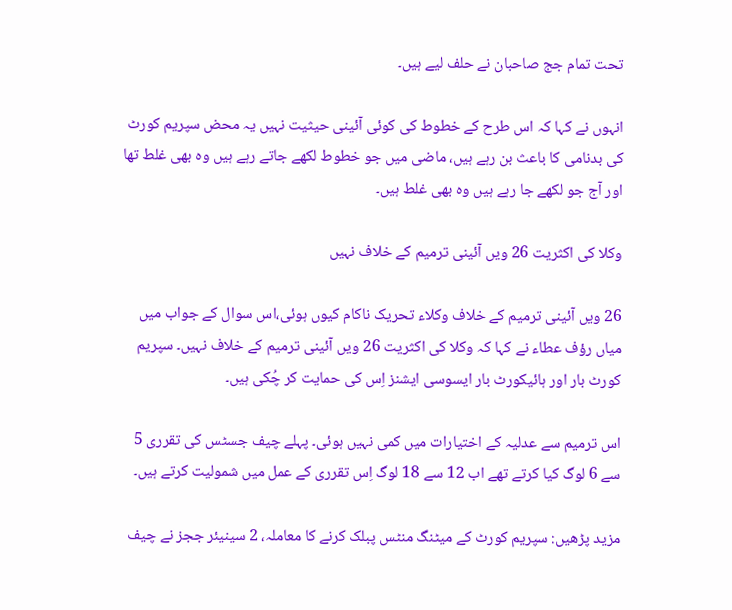تحت تمام جج صاحبان نے حلف لیے ہیں۔

انہوں نے کہا کہ اس طرح کے خطوط کی کوئی آئینی حیثیت نہیں یہ محض سپریم کورٹ کی بدنامی کا باعث بن رہے ہیں، ماضی میں جو خطوط لکھے جاتے رہے ہیں وہ بھی غلط تھا اور آج جو لکھے جا رہے ہیں وہ بھی غلط ہیں۔

وکلا کی اکثریت 26 ویں آئینی ترمیم کے خلاف نہیں

26 ویں آئینی ترمیم کے خلاف وکلاء تحریک ناکام کیوں ہوئی،اس سوال کے جواب میں میاں رؤف عطاء نے کہا کہ وکلا کی اکثریت 26 ویں آئینی ترمیم کے خلاف نہیں۔ سپریم کورٹ بار اور ہائیکورٹ بار ایسوسی ایشنز اِس کی حمایت کر چُکی ہیں۔

اس ترمیم سے عدلیہ کے اختیارات میں کمی نہیں ہوئی۔ پہلے چیف جسٹس کی تقرری 5 سے 6 لوگ کیا کرتے تھے اب 12 سے 18 لوگ اِس تقرری کے عمل میں شمولیت کرتے ہیں۔

مزید پڑھیں: سپریم کورٹ کے میٹنگ منٹس پبلک کرنے کا معاملہ، 2 سینیئر ججز نے چیف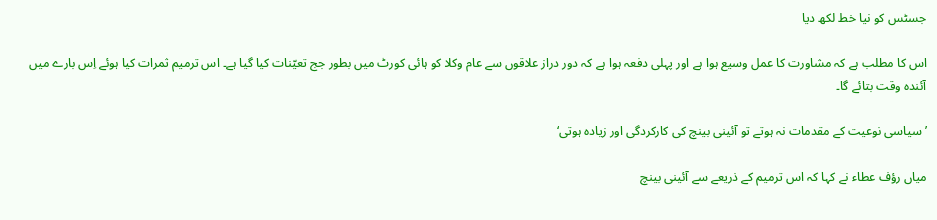جسٹس کو نیا خط لکھ دیا

اس کا مطلب ہے کہ مشاورت کا عمل وسیع ہوا ہے اور پہلی دفعہ ہوا ہے کہ دور دراز علاقوں سے عام وکلا کو ہائی کورٹ میں بطور جج تعیّنات کیا گیا ہے۔ اس ترمیم ثمرات کیا ہوئے اِس بارے میں آئندہ وقت بتائے گا۔

’سیاسی نوعیت کے مقدمات نہ ہوتے تو آئینی بینچ کی کارکردگی اور زیادہ ہوتی‘

میاں رؤف عطاء نے کہا کہ اس ترمیم کے ذریعے سے آئینی بینچ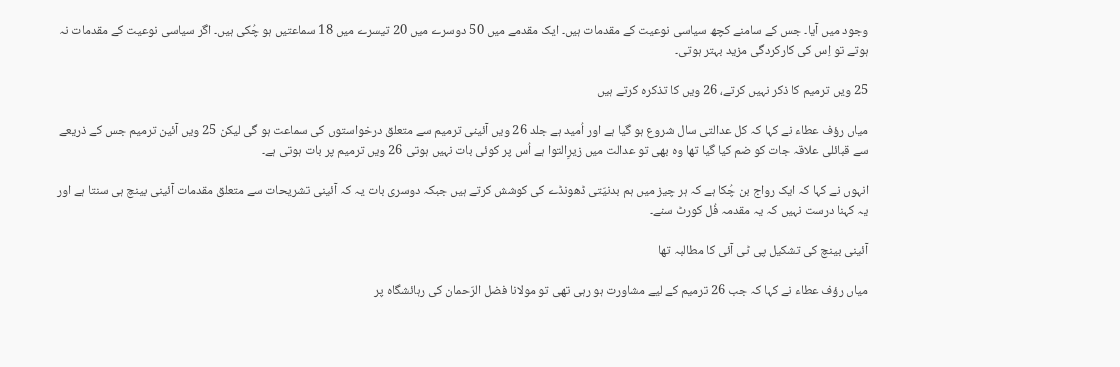وجود میں آیا۔ جس کے سامنے کچھ سیاسی نوعیت کے مقدمات ہیں۔ ایک مقدمے میں 50 دوسرے میں 20 تیسرے میں 18 سماعتیں ہو چُکی ہیں۔ اگر سیاسی نوعیت کے مقدمات نہ ہوتے تو اِس کی کارکردگی مزید بہتر ہوتی۔

25 ویں ترمیم کا ذکر نہیں کرتے، 26 ویں کا تذکرہ کرتے ہیں

میاں رؤف عطاء نے کہا کہ کل عدالتی سال شروع ہو گیا ہے اور اُمید ہے جلد 26 ویں آئینی ترمیم سے متعلق درخواستوں کی سماعت ہو گی لیکن 25 ویں آئین ترمیم جس کے ذریعے سے قبائلی علاقہ جات کو ضم کیا گیا تھا وہ بھی تو عدالت میں زیرِالتوا ہے اُس پر کوئی بات نہیں ہوتی 26 ویں ترمیم پر بات ہوتی ہے۔

انہوں نے کہا کہ ایک رواج بن چُکا ہے کہ ہر چیز میں ہم بدنیّتی ڈھونڈے کی کوشش کرتے ہیں جبکہ دوسری بات یہ کہ آئینی تشریحات سے متعلق مقدمات آئینی بینچ ہی سنتا ہے اور یہ کہنا درست نہیں کہ یہ مقدمہ فُل کورٹ سنے۔

آئینی بینچ کی تشکیل پی ٹی آئی کا مطالبہ تھا

میاں رؤف عطاء نے کہا کہ جب 26 ترمیم کے لیے مشاورت ہو رہی تھی تو مولانا فضل الرّحمان کی رہائشگاہ پر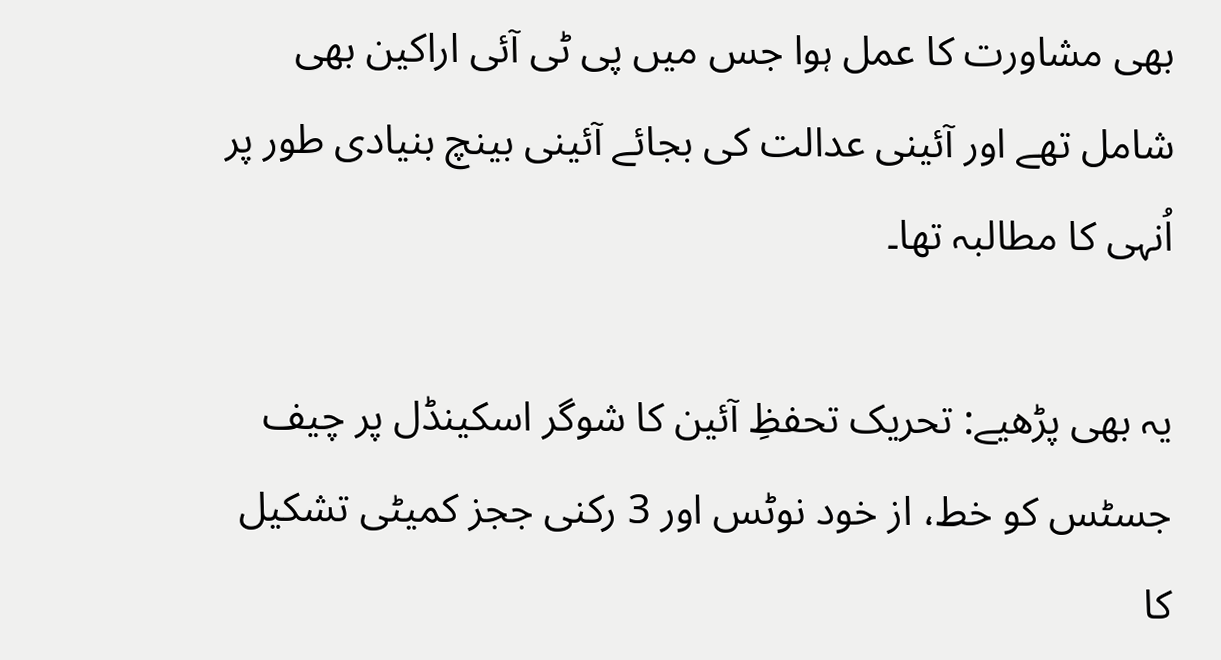بھی مشاورت کا عمل ہوا جس میں پی ٹی آئی اراکین بھی شامل تھے اور آئینی عدالت کی بجائے آئینی بینچ بنیادی طور پر اُنہی کا مطالبہ تھا۔

یہ بھی پڑھیے: تحریک تحفظِ آئین کا شوگر اسکینڈل پر چیف جسٹس کو خط، از خود نوٹس اور 3 رکنی ججز کمیٹی تشکیل کا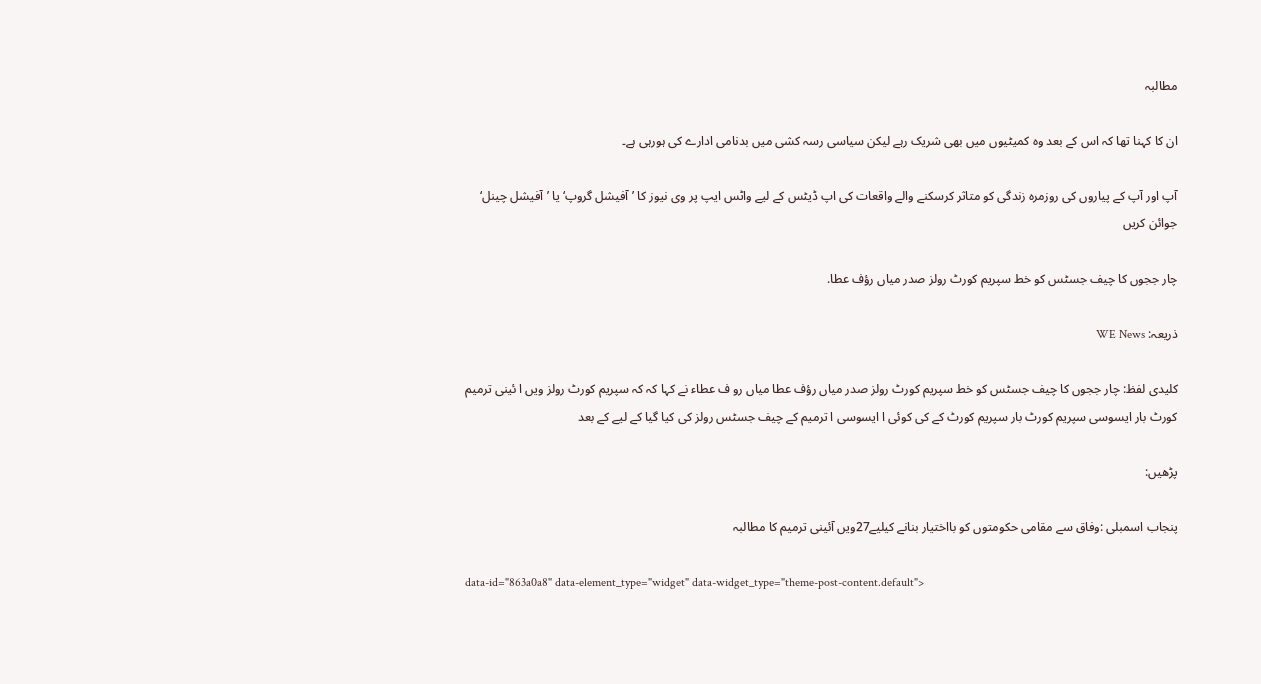مطالبہ

ان کا کہنا تھا کہ اس کے بعد وہ کمیٹیوں میں بھی شریک رہے لیکن سیاسی رسہ کشی میں بدنامی ادارے کی ہورہی ہے۔

آپ اور آپ کے پیاروں کی روزمرہ زندگی کو متاثر کرسکنے والے واقعات کی اپ ڈیٹس کے لیے واٹس ایپ پر وی نیوز کا ’آفیشل گروپ‘ یا ’آفیشل چینل‘ جوائن کریں

چار ججوں کا چیف جسٹس کو خط سپریم کورٹ رولز صدر میاں رؤف عطا.

ذریعہ: WE News

کلیدی لفظ: چار ججوں کا چیف جسٹس کو خط سپریم کورٹ رولز صدر میاں رؤف عطا میاں رو ف عطاء نے کہا کہ کہ سپریم کورٹ رولز ویں ا ئینی ترمیم کورٹ بار ایسوسی سپریم کورٹ بار سپریم کورٹ کے کی کوئی ا ایسوسی ا ترمیم کے چیف جسٹس رولز کی کیا گیا کے لیے کے بعد

پڑھیں:

پنجاب اسمبلی :وفاق سے مقامی حکومتوں کو بااختیار بنانے کیلیے27ویں آئینی ترمیم کا مطالبہ

data-id="863a0a8" data-element_type="widget" data-widget_type="theme-post-content.default">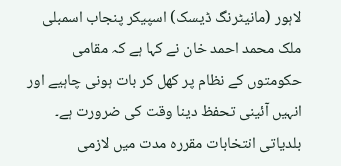لاہور (مانیٹرنگ ڈیسک) اسپیکر پنجاب اسمبلی ملک محمد احمد خان نے کہا ہے کہ مقامی حکومتوں کے نظام پر کھل کر بات ہونی چاہیے اور انہیں آئینی تحفظ دینا وقت کی ضرورت ہے۔ بلدیاتی انتخابات مقررہ مدت میں لازمی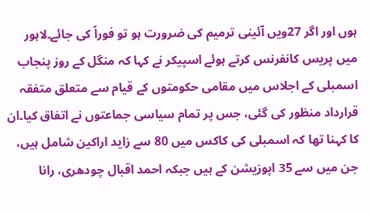ہوں اور اگر 27ویں آئینی ترمیم کی ضرورت ہو تو فوراً کی جائے۔لاہور میں پریس کانفرنس کرتے ہوئے اسپیکر نے کہا کہ منگل کے روز پنجاب اسمبلی کے اجلاس میں مقامی حکومتوں کے قیام سے متعلق متفقہ قرارداد منظور کی گئی، جس پر تمام سیاسی جماعتوں نے اتفاق کیا۔ان کا کہنا تھا کہ اسمبلی کی کاکس میں 80 سے زاید اراکین شامل ہیں، جن میں سے 35 اپوزیشن کے ہیں جبکہ احمد اقبال چودھری، رانا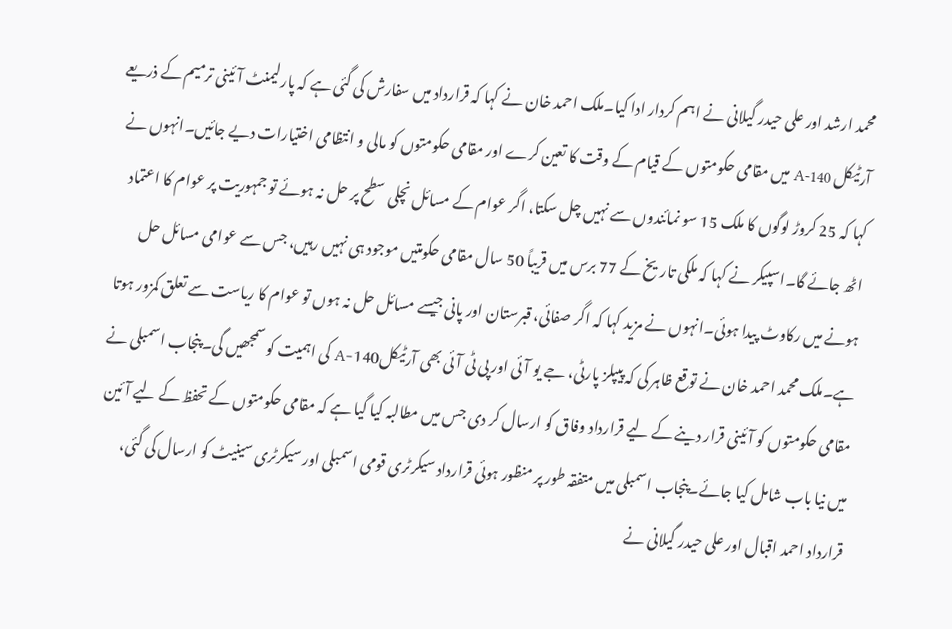محمد ارشد اور علی حیدر گیلانی نے اہم کردار ادا کیا۔ملک احمد خان نے کہا کہ قرارداد میں سفارش کی گئی ہے کہ پارلیمنٹ آئینی ترمیم کے ذریعے آرٹیکل 140-A میں مقامی حکومتوں کے قیام کے وقت کا تعین کرے اور مقامی حکومتوں کو مالی و انتظامی اختیارات دیے جائیں۔انہوں نے کہا کہ 25 کروڑ لوگوں کا ملک 15 سو نمائندوں سے نہیں چل سکتا، اگر عوام کے مسائل نچلی سطح پر حل نہ ہوئے تو جمہوریت پر عوام کا اعتماد اٹھ جائے گا۔اسپیکر نے کہا کہ ملکی تاریخ کے 77 برس میں قریباً 50 سال مقامی حکومتیں موجود ہی نہیں رہیں، جس سے عوامی مسائل حل ہونے میں رکاوٹ پیدا ہوئی۔انہوں نے مزید کہا کہ اگر صفائی، قبرستان اور پانی جیسے مسائل حل نہ ہوں تو عوام کا ریاست سے تعلق کمزور ہوتا ہے۔ملک محمد احمد خان نے توقع ظاہر کی کہ پیپلز پارٹی، جے یو آئی اور پی ٹی آئی بھی آرٹیکل140-A کی اہمیت کو سمجھیں گی۔پنجاب اسمبلی نے مقامی حکومتوں کو آئینی قرار دینے کے لیے قرارداد وفاق کو ارسال کر دی جس میں مطالبہ کیا گیا ہے کہ مقامی حکومتوں کے تحفظ کے لیے آئین میں نیا باب شامل کیا جائے۔پنجاب اسمبلی میں متفقہ طور پر منظور ہوئی قرارداد سیکرٹری قومی اسمبلی اور سیکرٹری سینیٹ کو ارسال کی گئی، قرارداد احمد اقبال اور علی حیدر گیلانی نے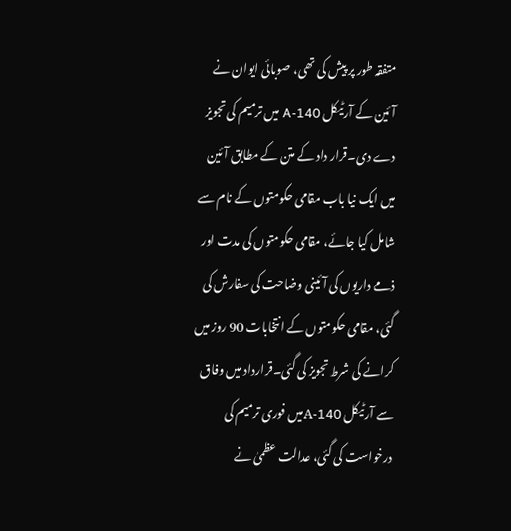متفقہ طور پر پیش کی تھی، صوبائی ایوان نے آئین کے آرٹیکل 140-A میں ترمیم کی تجویز دے دی۔قرار داد کے متن کے مطابق آئین میں ایک نیا باب مقامی حکومتوں کے نام سے شامل کیا جائے، مقامی حکومتوں کی مدت اور ذمے داریوں کی آئینی وضاحت کی سفارش کی گئی، مقامی حکومتوں کے انتخابات 90 روز میں کرانے کی شرط تجویز کی گئی۔قرارداد میں وفاق سے آرٹیکل 140-Aمیں فوری ترمیم کی درخواست کی گئی، عدالت عظمیٰ نے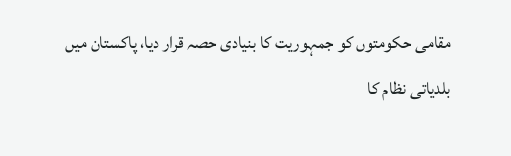مقامی حکومتوں کو جمہوریت کا بنیادی حصہ قرار دیا، پاکستان میں بلدیاتی نظام کا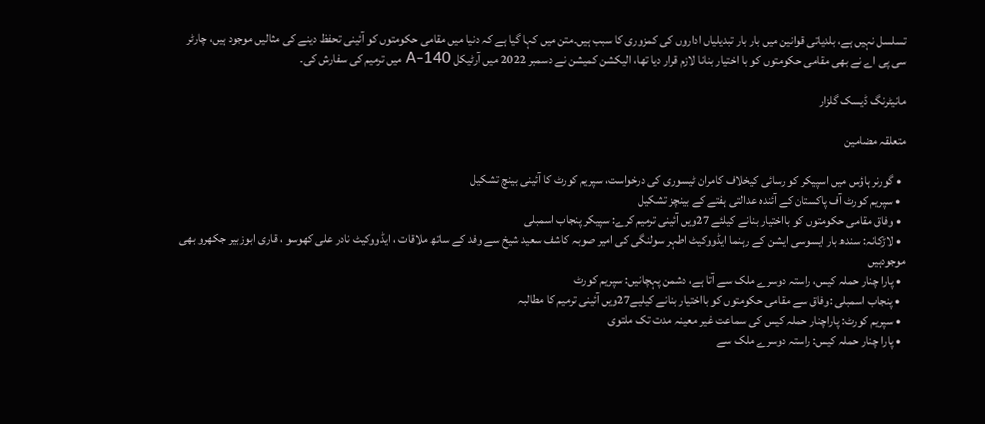تسلسل نہیں ہے، بلدیاتی قوانین میں بار بار تبدیلیاں اداروں کی کمزوری کا سبب ہیں۔متن میں کہا گیا ہے کہ دنیا میں مقامی حکومتوں کو آئینی تحفظ دینے کی مثالیں موجود ہیں، چارٹر سی پی اے نے بھی مقامی حکومتوں کو با اختیار بنانا لازم قرار دیا تھا، الیکشن کمیشن نے دسمبر 2022 میں آرٹیکل 140-A میں ترمیم کی سفارش کی۔

مانیٹرنگ ڈیسک گلزار

متعلقہ مضامین

  • گورنر ہاؤس میں اسپیکر کو رسائی کیخلاف کامران ٹیسوری کی درخواست، سپریم کورٹ کا آئینی بینچ تشکیل
  • سپریم کورٹ آف پاکستان کے آئندہ عدالتی ہفتے کے بینچز تشکیل
  • وفاق مقامی حکومتوں کو بااختیار بنانے کیلئے 27ویں آئینی ترمیم کرے: سپیکر پنجاب اسمبلی
  • لاڑکانہ: سندھ بار ایسوسی ایشن کے رہنما ایڈووکیٹ اطہر سولنگی کی امیر صوبہ کاشف سعید شیخ سے وفد کے ساتھ ملاقات ، ایڈووکیٹ نادر علی کھوسو ، قاری ابوزبیر جکھرو بھی موجودہیں
  • پارا چنار حملہ کیس، راستہ دوسرے ملک سے آتا ہے، دشمن پہچانیں: سپریم کورٹ
  • پنجاب اسمبلی :وفاق سے مقامی حکومتوں کو بااختیار بنانے کیلیے27ویں آئینی ترمیم کا مطالبہ
  • سپریم کورٹ: پاراچنار حملہ کیس کی سماعت غیر معینہ مدت تک ملتوی
  • پارا چنار حملہ کیس: راستہ دوسرے ملک سے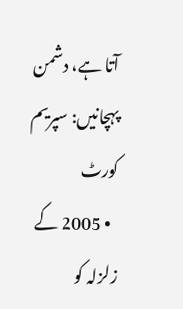آتا ہے، دشمن پہچانیں: سپریم کورٹ
  • 2005 کے زلزلہ کو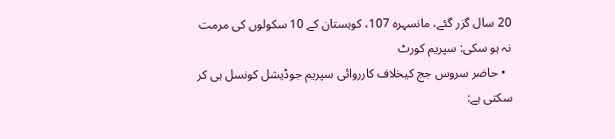20 سال گزر گئے، مانسہرہ 107، کوہستان کے 10 سکولوں کی مرمت نہ ہو سکی: سپریم کورٹ
  • حاضر سروس جج کیخلاف کارروائی سپریم جوڈیشل کونسل ہی کر سکتی ہے: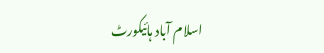اسلام آباد ہائیکورٹ